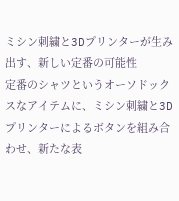ミシン刺繍と3Dプリンターが生み出す、新しい定番の可能性
定番のシャツというオーソドックスなアイテムに、ミシン刺繍と3Dプリンターによるボタンを組み合わせ、新たな表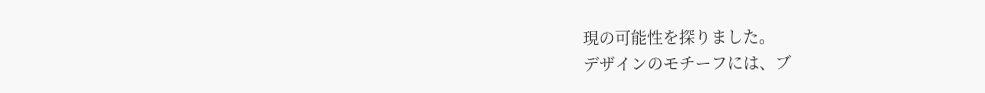現の可能性を探りました。
デザインのモチーフには、ブ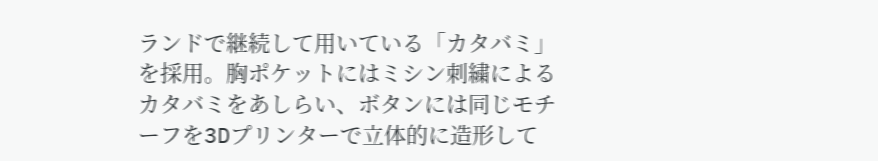ランドで継続して用いている「カタバミ」を採用。胸ポケットにはミシン刺繍によるカタバミをあしらい、ボタンには同じモチーフを3Dプリンターで立体的に造形して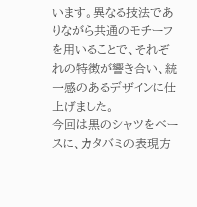います。異なる技法でありながら共通のモチーフを用いることで、それぞれの特徴が響き合い、統一感のあるデザインに仕上げました。
今回は黒のシャツをベースに、カタバミの表現方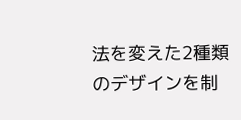法を変えた2種類のデザインを制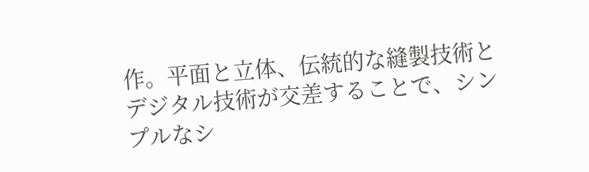作。平面と立体、伝統的な縫製技術とデジタル技術が交差することで、シンプルなシ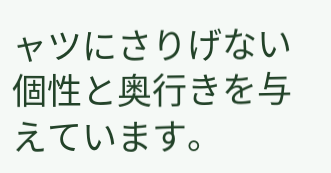ャツにさりげない個性と奥行きを与えています。